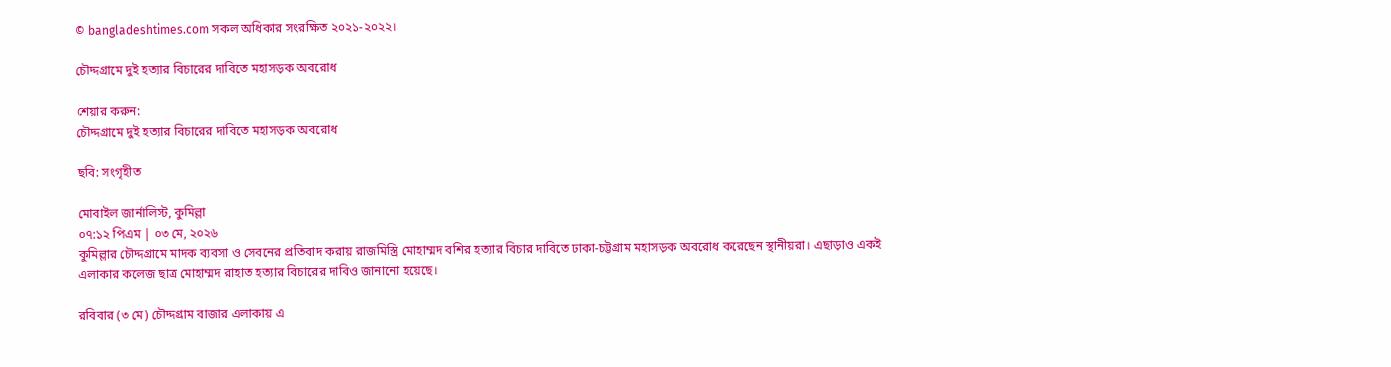© bangladeshtimes.com সকল অধিকার সংরক্ষিত ২০২১-২০২২।

চৌদ্দগ্রামে দুই হত্যার বিচারের দাবিতে মহাসড়ক অবরোধ

শেয়ার করুন:
চৌদ্দগ্রামে দুই হত্যার বিচারের দাবিতে মহাসড়ক অবরোধ

ছবি: সংগৃহীত

মোবাইল জার্নালিস্ট, কুমিল্লা
০৭:১২ পিএম | ০৩ মে, ২০২৬
কুমিল্লার চৌদ্দগ্রামে মাদক ব্যবসা ও সেবনের প্রতিবাদ করায় রাজমিস্ত্রি মোহাম্মদ বশির হত্যার বিচার দাবিতে ঢাকা-চট্টগ্রাম মহাসড়ক অবরোধ করেছেন স্থানীয়রা। এছাড়াও একই এলাকার কলেজ ছাত্র মোহাম্মদ রাহাত হত্যার বিচারের দাবিও জানানো হয়েছে।

রবিবার (৩ মে) চৌদ্দগ্রাম বাজার এলাকায় এ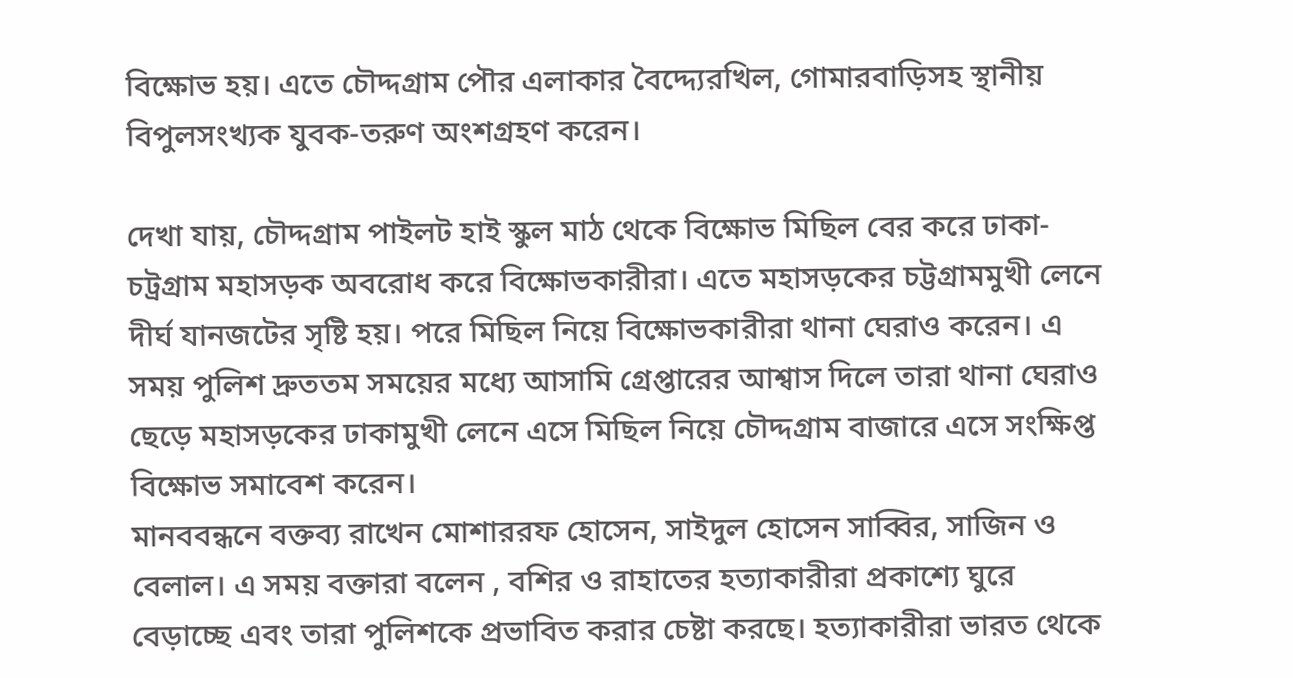বিক্ষোভ হয়। এতে চৌদ্দগ্রাম পৌর এলাকার বৈদ্দ্যেরখিল, গোমারবাড়িসহ স্থানীয় বিপুলসংখ্যক যুবক-তরুণ অংশগ্রহণ করেন।

দেখা যায়, চৌদ্দগ্রাম পাইলট হাই স্কুল মাঠ থেকে বিক্ষোভ মিছিল বের করে ঢাকা-চট্রগ্রাম মহাসড়ক অবরোধ করে বিক্ষোভকারীরা। এতে মহাসড়কের চট্টগ্রামমুখী লেনে দীর্ঘ যানজটের সৃষ্টি হয়। পরে মিছিল নিয়ে বিক্ষোভকারীরা থানা ঘেরাও করেন। এ সময় পুলিশ দ্রুততম সময়ের মধ্যে আসামি গ্রেপ্তারের আশ্বাস দিলে তারা থানা ঘেরাও ছেড়ে মহাসড়কের ঢাকামুখী লেনে এসে মিছিল নিয়ে চৌদ্দগ্রাম বাজারে এসে সংক্ষিপ্ত বিক্ষোভ সমাবেশ করেন।
মানববন্ধনে বক্তব্য রাখেন মোশাররফ হোসেন, সাইদুল হোসেন সাব্বির, সাজিন ও বেলাল। এ সময় বক্তারা বলেন , বশির ও রাহাতের হত্যাকারীরা প্রকাশ্যে ঘুরে বেড়াচ্ছে এবং তারা পুলিশকে প্রভাবিত করার চেষ্টা করছে। হত্যাকারীরা ভারত থেকে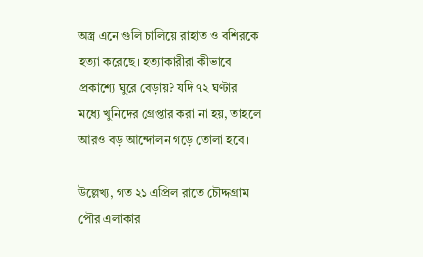অস্ত্র এনে গুলি চালিয়ে রাহাত ও বশিরকে হত্যা করেছে। হত্যাকারীরা কীভাবে প্রকাশ্যে ঘুরে বেড়ায়? যদি ৭২ ঘণ্টার মধ্যে খুনিদের গ্রেপ্তার করা না হয়, তাহলে আরও বড় আন্দোলন গড়ে তোলা হবে।

উল্লেখ্য, গত ২১ এপ্রিল রাতে চৌদ্দগ্রাম পৌর এলাকার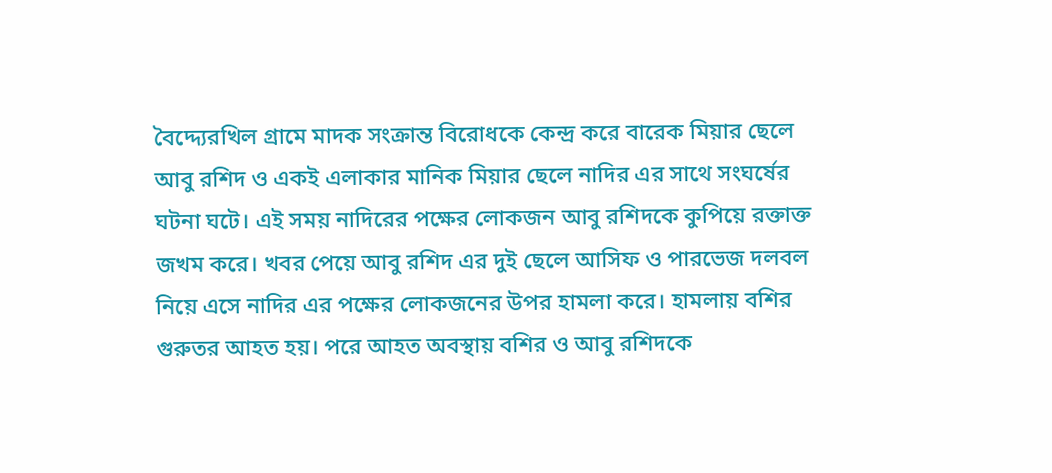বৈদ্দ্যেরখিল গ্রামে মাদক সংক্রান্ত বিরোধকে কেন্দ্র করে বারেক মিয়ার ছেলে আবু রশিদ ও একই এলাকার মানিক মিয়ার ছেলে নাদির এর সাথে সংঘর্ষের ঘটনা ঘটে। এই সময় নাদিরের পক্ষের লোকজন আবু রশিদকে কুপিয়ে রক্তাক্ত জখম করে। খবর পেয়ে আবু রশিদ এর দুই ছেলে আসিফ ও পারভেজ দলবল নিয়ে এসে নাদির এর পক্ষের লোকজনের উপর হামলা করে। হামলায় বশির গুরুতর আহত হয়। পরে আহত অবস্থায় বশির ও আবু রশিদকে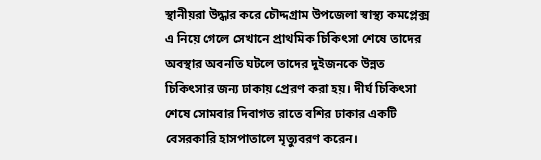স্থানীয়রা উদ্ধার করে চৌদ্দগ্রাম উপজেলা স্বাস্থ্য কমপ্লেক্স এ নিয়ে গেলে সেখানে প্রাথমিক চিকিৎসা শেষে তাদের অবস্থার অবনতি ঘটলে তাদের দুইজনকে উন্নত চিকিৎসার জন্য ঢাকায় প্রেরণ করা হয়। দীর্ঘ চিকিৎসা শেষে সোমবার দিবাগত রাতে বশির ঢাকার একটি বেসরকারি হাসপাতালে মৃত্যুবরণ করেন।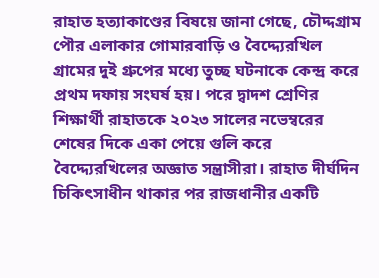রাহাত হত্যাকাণ্ডের বিষয়ে জানা গেছে, চৌদ্দগ্রাম পৌর এলাকার গোমারবাড়ি ও বৈদ্দ্যেরখিল গ্রামের দুই গ্রুপের মধ্যে তুচ্ছ ঘটনাকে কেন্দ্র করে প্রথম দফায় সংঘর্ষ হয়। পরে দ্বাদশ শ্রেণির শিক্ষার্থী রাহাতকে ২০২৩ সালের নভেম্বরের শেষের দিকে একা পেয়ে গুলি করে বৈদ্দ্যেরখিলের অজ্ঞাত সন্ত্রাসীরা। রাহাত দীর্ঘদিন চিকিৎসাধীন থাকার পর রাজধানীর একটি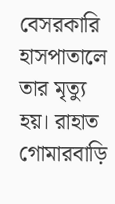বেসরকারি হাসপাতালে তার মৃত্যু হয়। রাহাত গোমারবাড়ি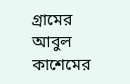গ্রামের আবুল কাশেমের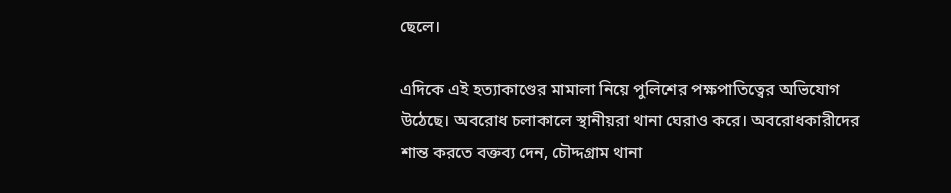ছেলে।

এদিকে এই হত্যাকাণ্ডের মামালা নিয়ে পুলিশের পক্ষপাতিত্বের অভিযোগ উঠেছে। অবরোধ চলাকালে স্থানীয়রা থানা ঘেরাও করে। অবরোধকারীদের শান্ত করতে বক্তব্য দেন, চৌদ্দগ্রাম থানা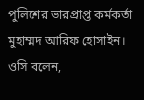পুলিশের ভারপ্রাপ্ত কর্মকর্তা মুহাম্মদ আরিফ হোসাইন। ওসি বলেন,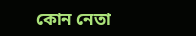কোন নেতা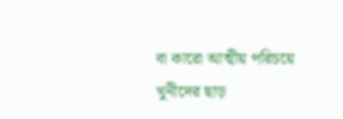বা কারো আত্মীয় পরিচয়ে খুনীদের ছাড়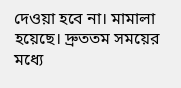দেওয়া হবে না। মামালা হয়েছে। দ্রুততম সময়ের মধ্যে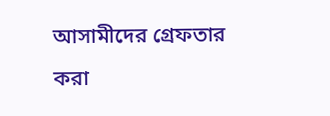আসামীদের গ্রেফতার করা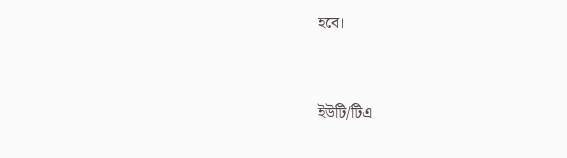হবে।


ইউটি/টিএ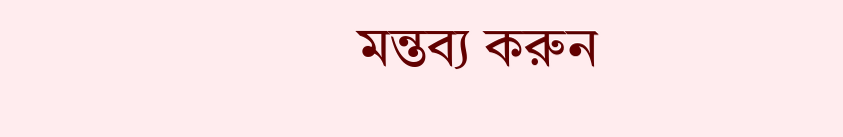মন্তব্য করুন